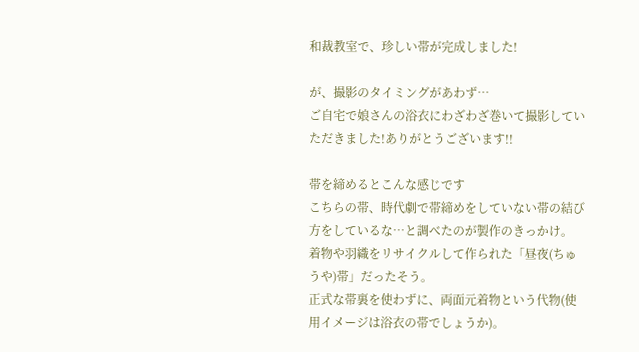和裁教室で、珍しい帯が完成しました!

が、撮影のタイミングがあわず…
ご自宅で娘さんの浴衣にわざわざ巻いて撮影していただきました!ありがとうございます!!

帯を締めるとこんな感じです
こちらの帯、時代劇で帯締めをしていない帯の結び方をしているな…と調べたのが製作のきっかけ。
着物や羽織をリサイクルして作られた「昼夜(ちゅうや)帯」だったそう。
正式な帯裏を使わずに、両面元着物という代物(使用イメージは浴衣の帯でしょうか)。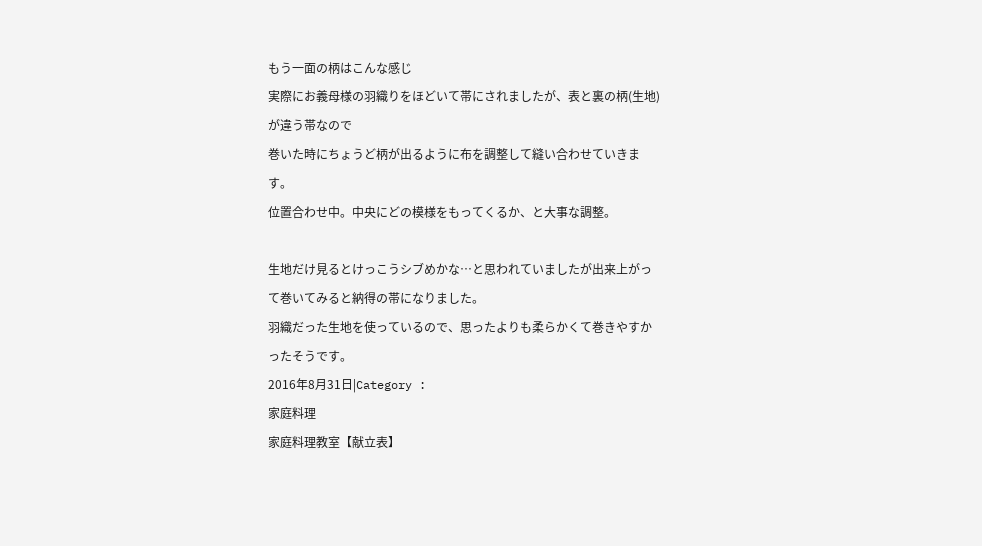もう一面の柄はこんな感じ
実際にお義母様の羽織りをほどいて帯にされましたが、表と裏の柄(生地)が違う帯なので
巻いた時にちょうど柄が出るように布を調整して縫い合わせていきます。
位置合わせ中。中央にどの模様をもってくるか、と大事な調整。

生地だけ見るとけっこうシブめかな…と思われていましたが出来上がって巻いてみると納得の帯になりました。
羽織だった生地を使っているので、思ったよりも柔らかくて巻きやすかったそうです。
2016年8月31日|Category :
家庭料理
家庭料理教室【献立表】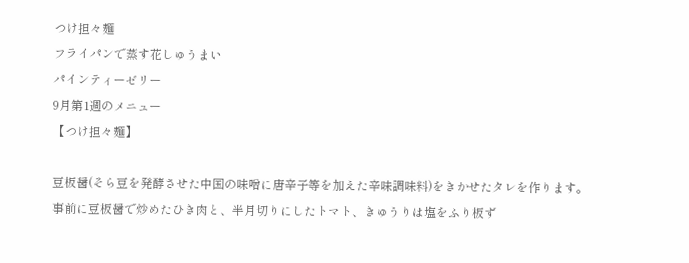つけ担々麺
フライパンで蒸す花しゅうまい
パインティーゼリー
9月第1週のメニュー
【つけ担々麺】

豆板醤(そら豆を発酵させた中国の味噌に唐辛子等を加えた辛味調味料)をきかせたタレを作ります。
事前に豆板醤で炒めたひき肉と、半月切りにしたトマト、きゅうりは塩をふり板ず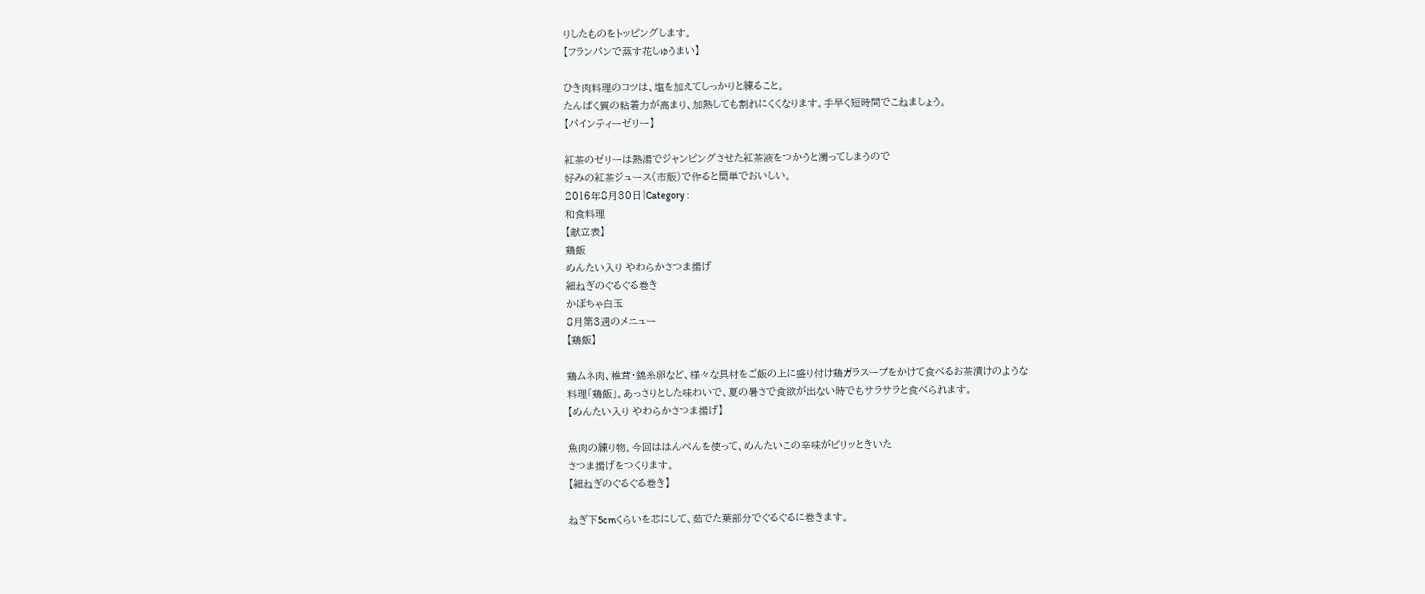りしたものをトッピングします。
【フランパンで蒸す花しゅうまい】

ひき肉料理のコツは、塩を加えてしっかりと練ること。
たんぱく質の粘着力が高まり、加熱しても割れにくくなります。手早く短時間でこねましょう。
【パインティーゼリー】

紅茶のゼリーは熱湯でジャンピングさせた紅茶液をつかうと濁ってしまうので
好みの紅茶ジュース(市販)で作ると簡単でおいしい。
2016年8月30日|Category :
和食料理
【献立表】
鶏飯
めんたい入り やわらかさつま揚げ
細ねぎのぐるぐる巻き
かぼちゃ白玉
8月第3週のメニュー
【鶏飯】

鶏ムネ肉、椎茸・錦糸卵など、様々な具材をご飯の上に盛り付け鶏ガラスープをかけて食べるお茶漬けのような
料理「鶏飯」。あっさりとした味わいで、夏の暑さで食欲が出ない時でもサラサラと食べられます。
【めんたい入り やわらかさつま揚げ】

魚肉の練り物。今回ははんぺんを使って、めんたいこの辛味がピリッときいた
さつま揚げをつくります。
【細ねぎのぐるぐる巻き】

ねぎ下5cmくらいを芯にして、茹でた葉部分でぐるぐるに巻きます。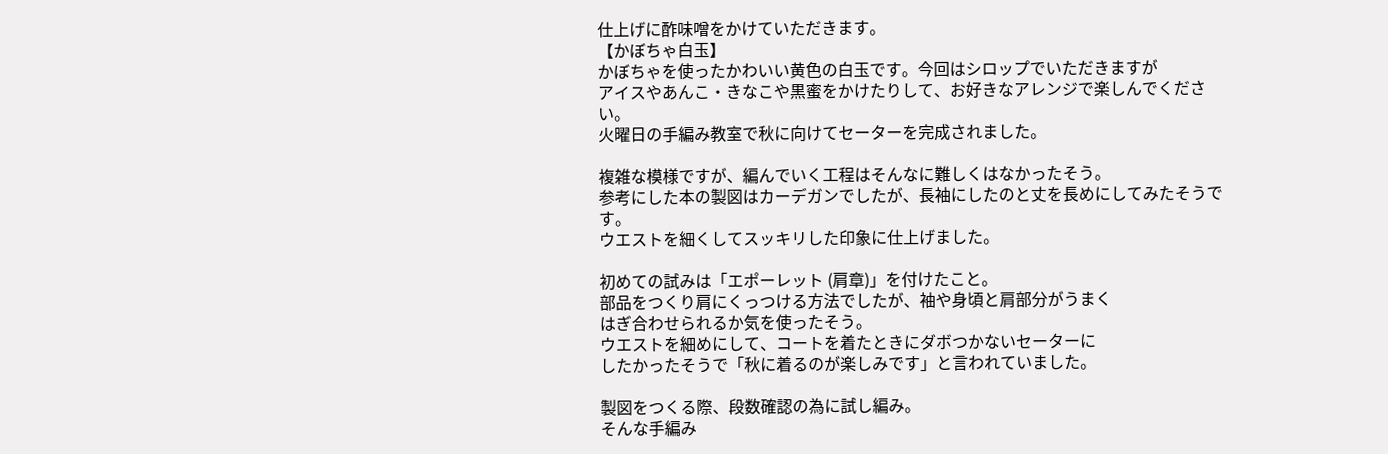仕上げに酢味噌をかけていただきます。
【かぼちゃ白玉】
かぼちゃを使ったかわいい黄色の白玉です。今回はシロップでいただきますが
アイスやあんこ・きなこや黒蜜をかけたりして、お好きなアレンジで楽しんでください。
火曜日の手編み教室で秋に向けてセーターを完成されました。

複雑な模様ですが、編んでいく工程はそんなに難しくはなかったそう。
参考にした本の製図はカーデガンでしたが、長袖にしたのと丈を長めにしてみたそうです。
ウエストを細くしてスッキリした印象に仕上げました。

初めての試みは「エポーレット (肩章)」を付けたこと。
部品をつくり肩にくっつける方法でしたが、袖や身頃と肩部分がうまく
はぎ合わせられるか気を使ったそう。
ウエストを細めにして、コートを着たときにダボつかないセーターに
したかったそうで「秋に着るのが楽しみです」と言われていました。

製図をつくる際、段数確認の為に試し編み。
そんな手編み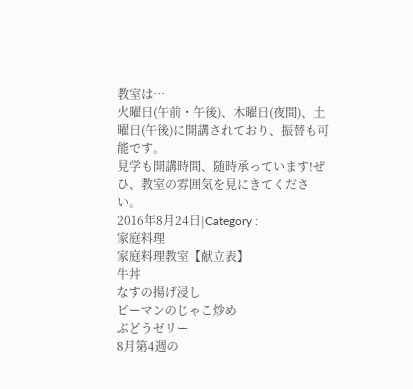教室は…
火曜日(午前・午後)、木曜日(夜間)、土曜日(午後)に開講されており、振替も可能です。
見学も開講時間、随時承っています!ぜひ、教室の雰囲気を見にきてください。
2016年8月24日|Category :
家庭料理
家庭料理教室【献立表】
牛丼
なすの揚げ浸し
ピーマンのじゃこ炒め
ぶどうゼリー
8月第4週の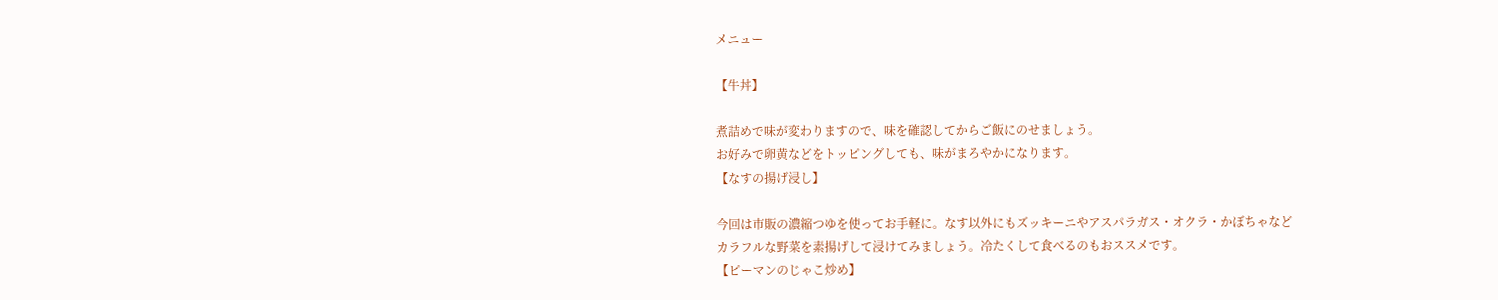メニュー

【牛丼】

煮詰めで味が変わりますので、味を確認してからご飯にのせましょう。
お好みで卵黄などをトッピングしても、味がまろやかになります。
【なすの揚げ浸し】

今回は市販の濃縮つゆを使ってお手軽に。なす以外にもズッキーニやアスパラガス・オクラ・かぼちゃなど
カラフルな野菜を素揚げして浸けてみましょう。冷たくして食べるのもおススメです。
【ピーマンのじゃこ炒め】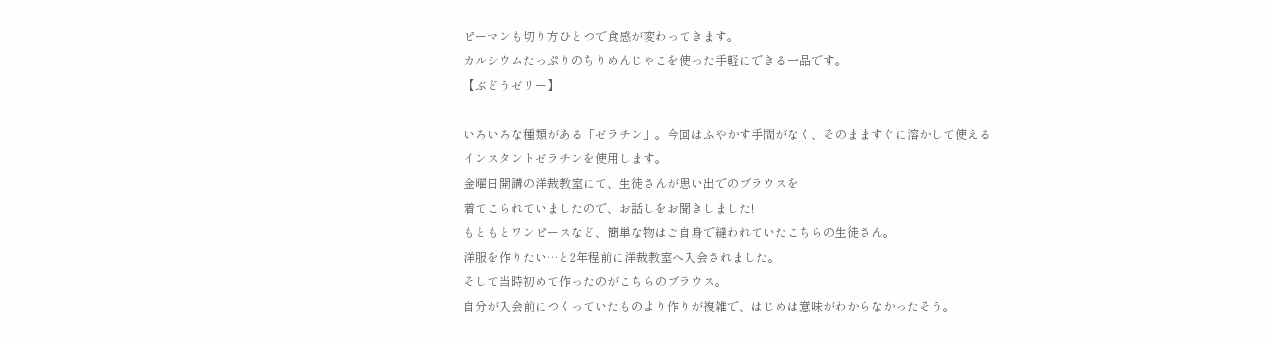ピーマンも切り方ひとつで食感が変わってきます。
カルシウムたっぷりのちりめんじゃこを使った手軽にできる一品です。
【ぶどうゼリー】

いろいろな種類がある「ゼラチン」。今回はふやかす手間がなく、そのまますぐに溶かして使える
インスタントゼラチンを使用します。
金曜日開講の洋裁教室にて、生徒さんが思い出でのブラウスを
着てこられていましたので、お話しをお聞きしました!
もともとワンピースなど、簡単な物はご自身で縫われていたこちらの生徒さん。
洋服を作りたい…と2年程前に洋裁教室へ入会されました。
そして当時初めて作ったのがこちらのブラウス。
自分が入会前につくっていたものより作りが複雑で、はじめは意味がわからなかったそう。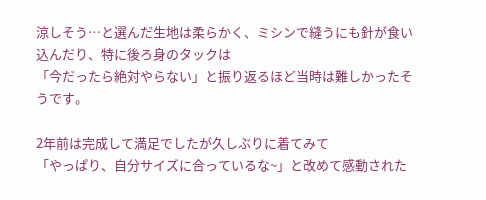涼しそう…と選んだ生地は柔らかく、ミシンで縫うにも針が食い込んだり、特に後ろ身のタックは
「今だったら絶対やらない」と振り返るほど当時は難しかったそうです。

2年前は完成して満足でしたが久しぶりに着てみて
「やっぱり、自分サイズに合っているな~」と改めて感動された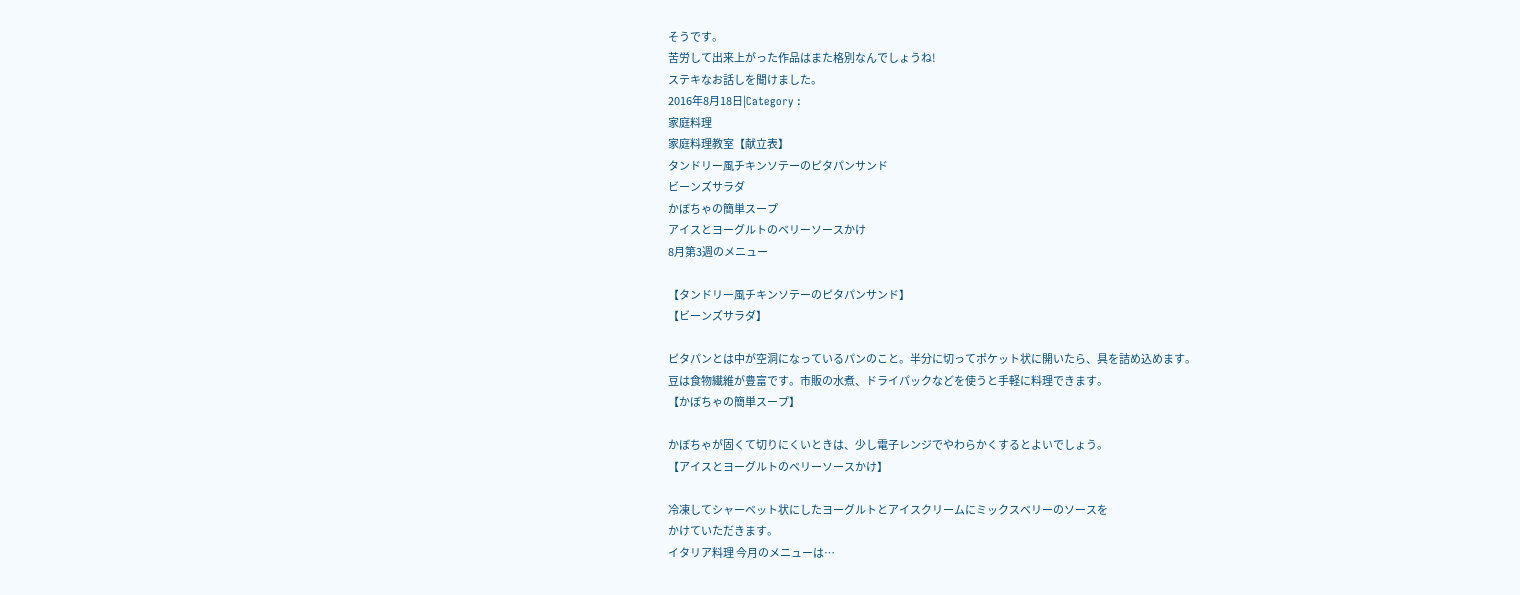そうです。
苦労して出来上がった作品はまた格別なんでしょうね!
ステキなお話しを聞けました。
2016年8月18日|Category :
家庭料理
家庭料理教室【献立表】
タンドリー風チキンソテーのピタパンサンド
ビーンズサラダ
かぼちゃの簡単スープ
アイスとヨーグルトのベリーソースかけ
8月第3週のメニュー

【タンドリー風チキンソテーのピタパンサンド】
【ビーンズサラダ】

ピタパンとは中が空洞になっているパンのこと。半分に切ってポケット状に開いたら、具を詰め込めます。
豆は食物繊維が豊富です。市販の水煮、ドライパックなどを使うと手軽に料理できます。
【かぼちゃの簡単スープ】

かぼちゃが固くて切りにくいときは、少し電子レンジでやわらかくするとよいでしょう。
【アイスとヨーグルトのベリーソースかけ】

冷凍してシャーベット状にしたヨーグルトとアイスクリームにミックスベリーのソースを
かけていただきます。
イタリア料理 今月のメニューは…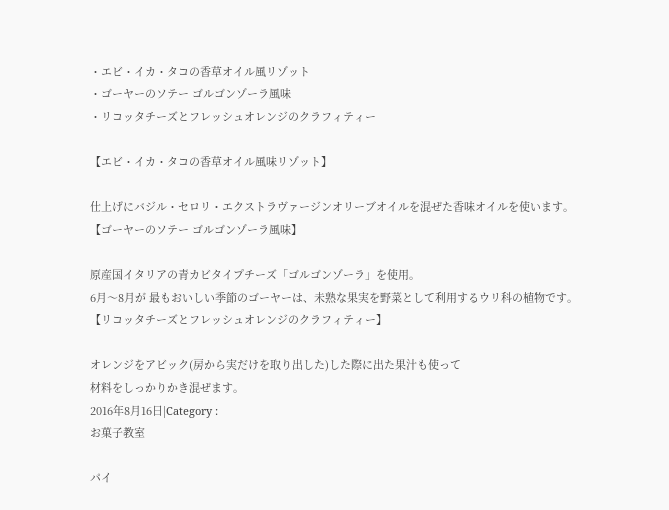・エビ・イカ・タコの香草オイル風リゾット
・ゴーヤーのソテー ゴルゴンゾーラ風味
・リコッタチーズとフレッシュオレンジのクラフィティー

【エビ・イカ・タコの香草オイル風味リゾット】

仕上げにバジル・セロリ・エクストラヴァージンオリーブオイルを混ぜた香味オイルを使います。
【ゴーヤーのソテー ゴルゴンゾーラ風味】

原産国イタリアの青カビタイプチーズ「ゴルゴンゾーラ」を使用。
6月〜8月が 最もおいしい季節のゴーヤーは、未熟な果実を野菜として利用するウリ科の植物です。
【リコッタチーズとフレッシュオレンジのクラフィティー】

オレンジをアビック(房から実だけを取り出した)した際に出た果汁も使って
材料をしっかりかき混ぜます。
2016年8月16日|Category :
お菓子教室

パイ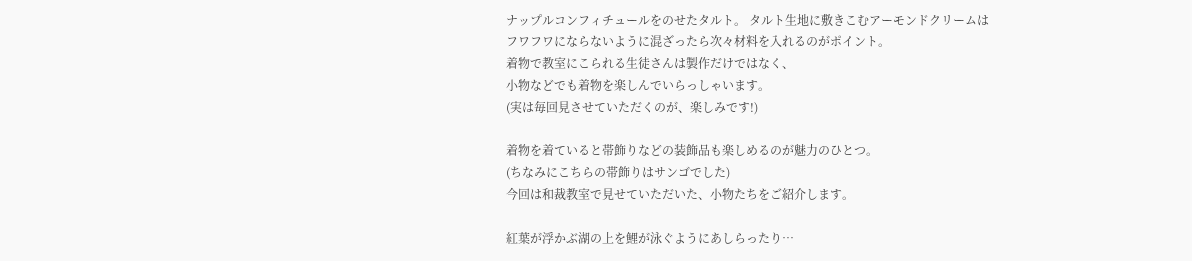ナップルコンフィチュールをのせたタルト。 タルト生地に敷きこむアーモンドクリームは
フワフワにならないように混ざったら次々材料を入れるのがポイント。
着物で教室にこられる生徒さんは製作だけではなく、
小物などでも着物を楽しんでいらっしゃいます。
(実は毎回見させていただくのが、楽しみです!)

着物を着ていると帯飾りなどの装飾品も楽しめるのが魅力のひとつ。
(ちなみにこちらの帯飾りはサンゴでした)
今回は和裁教室で見せていただいた、小物たちをご紹介します。

紅葉が浮かぶ湖の上を鯉が泳ぐようにあしらったり…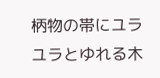柄物の帯にユラユラとゆれる木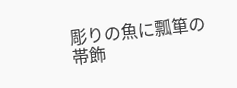彫りの魚に瓢箪の帯飾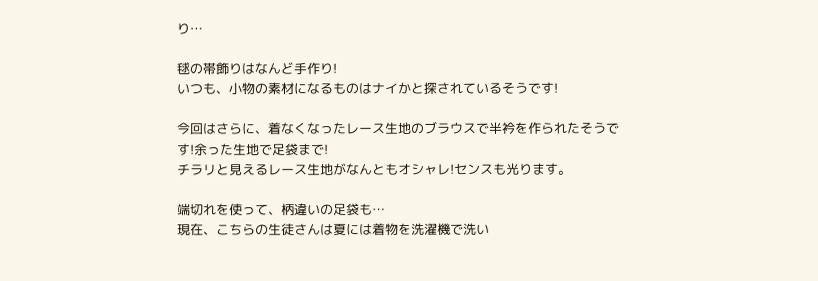り…

毬の帯飾りはなんど手作り!
いつも、小物の素材になるものはナイかと探されているそうです!

今回はさらに、着なくなったレース生地のブラウスで半衿を作られたそうです!余った生地で足袋まで!
チラリと見えるレース生地がなんともオシャレ!センスも光ります。

端切れを使って、柄違いの足袋も…
現在、こちらの生徒さんは夏には着物を洗濯機で洗い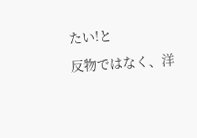たい!と
反物ではなく、洋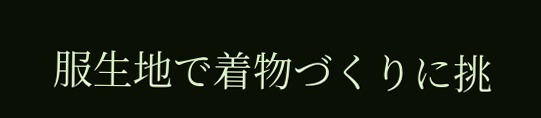服生地で着物づくりに挑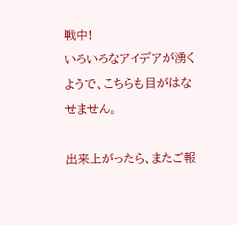戦中!
いろいろなアイデアが湧くようで、こちらも目がはなせません。

出来上がったら、またご報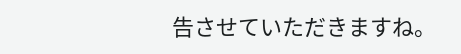告させていただきますね。